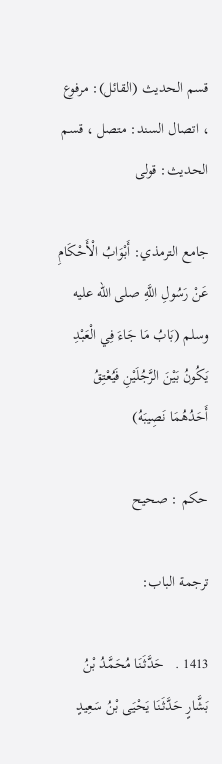قسم الحديث (القائل): مرفوع ، اتصال السند: متصل ، قسم الحديث: قولی

جامع الترمذي: أَبْوَابُ الْأَحْكَامِ عَنْ رَسُولِ اللَّهِ صلى الله عليه وسلم (بَابُ مَا جَاءَ فِي الْعَبْدِ يَكُونُ بَيْنَ الرَّجُلَيْنِ فَيُعْتِقُ أَحَدُهُمَا نَصِيبَهُ)

حکم : صحیح

ترجمة الباب:

1413 .   حَدَّثَنَا مُحَمَّدُ بْنُ بَشَّارٍ حَدَّثَنَا يَحْيَى بْنُ سَعِيدٍ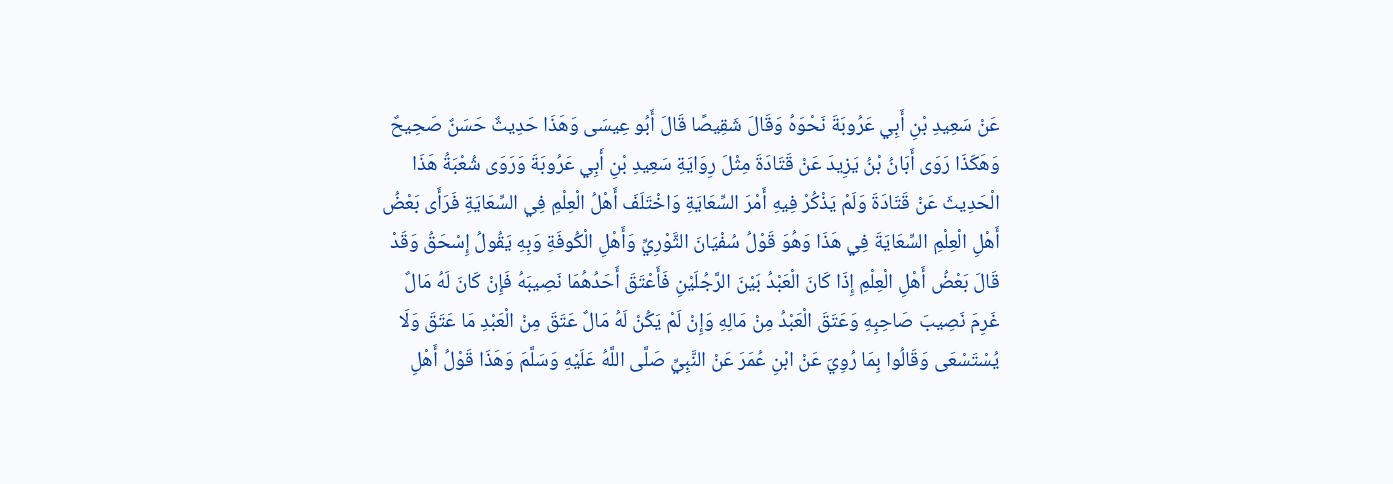عَنْ سَعِيدِ بْنِ أَبِي عَرُوبَةَ نَحْوَهُ وَقَالَ شَقِيصًا قَالَ أَبُو عِيسَى وَهَذَا حَدِيثٌ حَسَنٌ صَحِيحٌ وَهَكَذَا رَوَى أَبَانُ بْنُ يَزِيدَ عَنْ قَتَادَةَ مِثْلَ رِوَايَةِ سَعِيدِ بْنِ أَبِي عَرُوبَةَ وَرَوَى شُعْبَةُ هَذَا الْحَدِيثَ عَنْ قَتَادَةَ وَلَمْ يَذْكُرْ فِيهِ أَمْرَ السِّعَايَةِ وَاخْتَلَفَ أَهْلُ الْعِلْمِ فِي السِّعَايَةِ فَرَأَى بَعْضُ أَهْلِ الْعِلْمِ السِّعَايَةَ فِي هَذَا وَهُوَ قَوْلُ سُفْيَانَ الثَّوْرِيِّ وَأَهْلِ الْكُوفَةِ وَبِهِ يَقُولُ إِسْحَقُ وَقَدْ قَالَ بَعْضُ أَهْلِ الْعِلْمِ إِذَا كَانَ الْعَبْدُ بَيْنَ الرَّجُلَيْنِ فَأَعْتَقَ أَحَدُهُمَا نَصِيبَهُ فَإِنْ كَانَ لَهُ مَالٌ غَرِمَ نَصِيبَ صَاحِبِهِ وَعَتَقَ الْعَبْدُ مِنْ مَالِهِ وَإِنْ لَمْ يَكُنْ لَهُ مَالٌ عَتَقَ مِنْ الْعَبْدِ مَا عَتَقَ وَلَا يُسْتَسْعَى وَقَالُوا بِمَا رُوِيَ عَنْ ابْنِ عُمَرَ عَنْ النَّبِيِّ صَلَّى اللَّهُ عَلَيْهِ وَسَلَّمَ وَهَذَا قَوْلُ أَهْلِ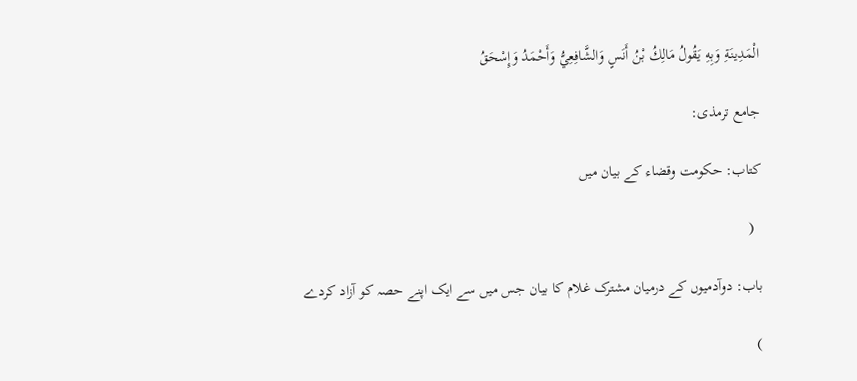الْمَدِينَةِ وَبِهِ يَقُولُ مَالِكُ بْنُ أَنَسٍ وَالشَّافِعِيُّ وَأَحْمَدُ وَإِسْحَقُ

جامع ترمذی:

كتاب: حکومت وقضاء کے بیان میں

  (

باب: دوآدمیوں کے درمیان مشترک غلام کا بیان جس میں سے ایک اپنے حصہ کو آزاد کردے

)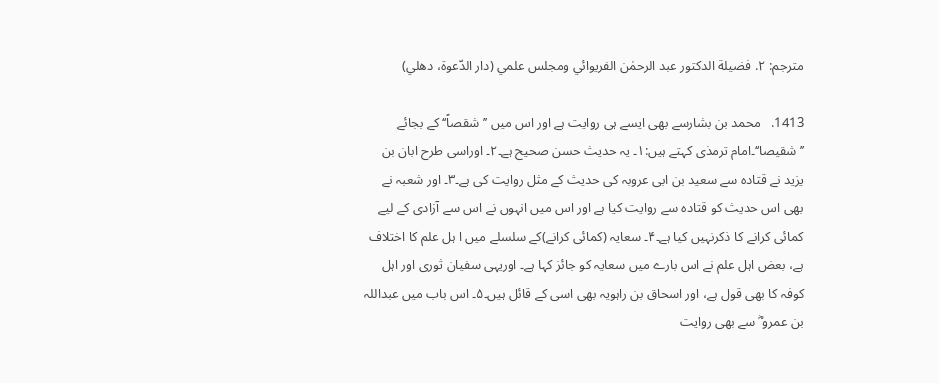مترجم: ٢. فضيلة الدكتور عبد الرحمٰن الفريوائي ومجلس علمي (دار الدّعوة، دهلي)

1413.   محمد بن بشارسے بھی ایسے ہی روایت ہے اور اس میں ’’شقصاً‘‘ کے بجائے ’’شقیصا‘‘۔امام ترمذی کہتے ہیں:۱۔ یہ حدیث حسن صحیح ہے۔۲۔ اوراسی طرح ابان بن یزید نے قتادہ سے سعید بن ابی عروبہ کی حدیث کے مثل روایت کی ہے۔۳۔ اور شعبہ نے بھی اس حدیث کو قتادہ سے روایت کیا ہے اور اس میں انہوں نے اس سے آزادی کے لیے کمائی کرانے کا ذکرنہیں کیا ہے۔۴۔ سعایہ (کمائی کرانے)کے سلسلے میں ا ہل علم کا اختلاف ہے، بعض اہل علم نے اس بارے میں سعایہ کو جائز کہا ہے۔ اوریہی سفیان ثوری اور اہل کوفہ کا بھی قول ہے، اور اسحاق بن راہویہ بھی اسی کے قائل ہیں۔۵۔ اس باب میں عبداللہ بن عمرو ؓ سے بھی روایت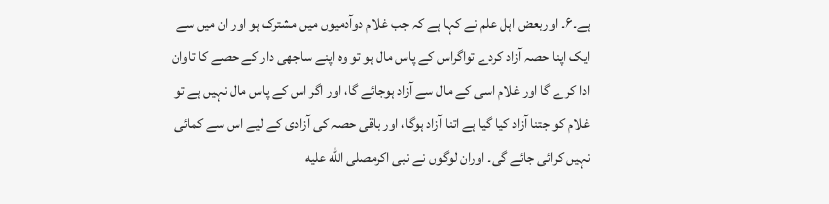ہے۔۶۔ اوربعض اہل علم نے کہا ہے کہ جب غلام دوآدمیوں میں مشترک ہو اور ان میں سے ایک اپنا حصہ آزاد کردے تواگراس کے پاس مال ہو تو وہ اپنے ساجھی دار کے حصے کا تاوان ادا کرے گا اور غلام اسی کے مال سے آزاد ہوجائے گا، اور اگر اس کے پاس مال نہیں ہے تو غلام کو جتنا آزاد کیا گیا ہے اتنا آزاد ہوگا، اور باقی حصہ کی آزادی کے لیے اس سے کمائی نہیں کرائی جائے گی۔ اوران لوگوں نے نبی اکرمصلى الله عليه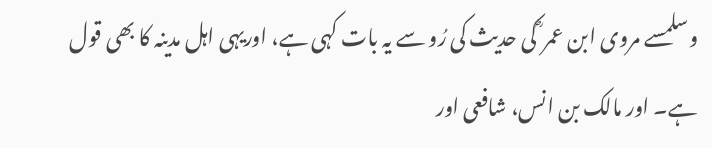وسلمسے مروی ابن عمر ؓ کی حدیث کی رُو سے یہ بات کہی ہے، اوریہی اہل مدینہ کا بھی قول ہے۔ اور مالک بن انس، شافعی اور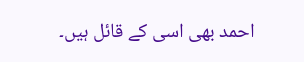احمد بھی اسی کے قائل ہیں۔